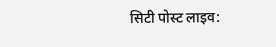सिटी पोस्ट लाइव: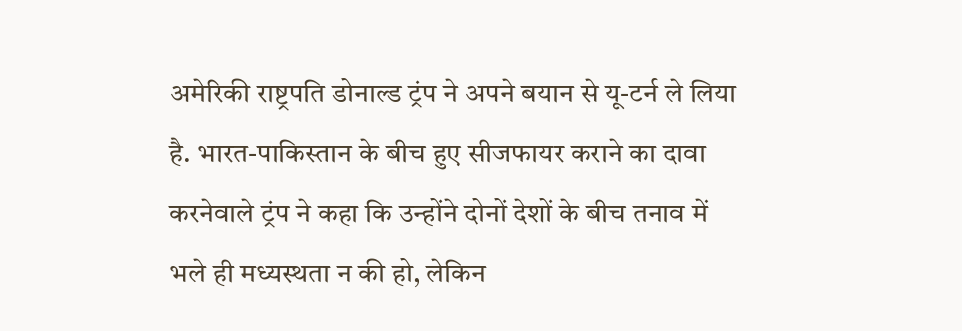अमेरिकी राष्ट्रपति डोनाल्ड ट्रंप ने अपने बयान से यू-टर्न ले लिया है. भारत-पाकिस्तान के बीच हुए सीजफायर कराने का दावा करनेवाले ट्रंप ने कहा कि उन्होंने दोनों देशों के बीच तनाव में भले ही मध्यस्थता न की हो, लेकिन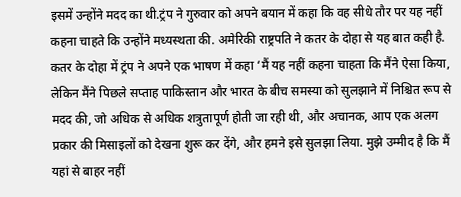इसमें उन्होंने मदद का थी.ट्रंप ने गुरुवार को अपने बयान में कहा कि वह सीधे तौर पर यह नहीं कहना चाहते कि उन्होंने मध्यस्थता की. अमेरिकी राष्ट्रपति ने कतर के दोहा से यह बात कही है.
कतर के दोहा में ट्रंप ने अपने एक भाषण में कहा ‘मैं यह नहीं कहना चाहता कि मैंने ऐसा किया, लेकिन मैंने पिछले सप्ताह पाकिस्तान और भारत के बीच समस्या को सुलझाने में निश्चित रूप से मदद की, जो अधिक से अधिक शत्रुतापूर्ण होती जा रही थी, और अचानक, आप एक अलग प्रकार की मिसाइलों को देखना शुरू कर देंगे, और हमने इसे सुलझा लिया. मुझे उम्मीद है कि मैं यहां से बाहर नहीं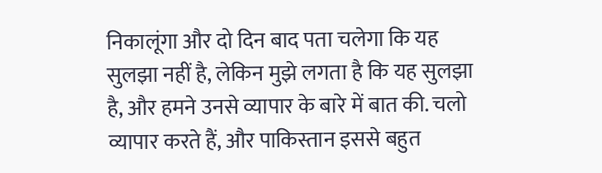निकालूंगा और दो दिन बाद पता चलेगा कि यह सुलझा नहीं है, लेकिन मुझे लगता है कि यह सुलझा है, और हमने उनसे व्यापार के बारे में बात की. चलो व्यापार करते हैं, और पाकिस्तान इससे बहुत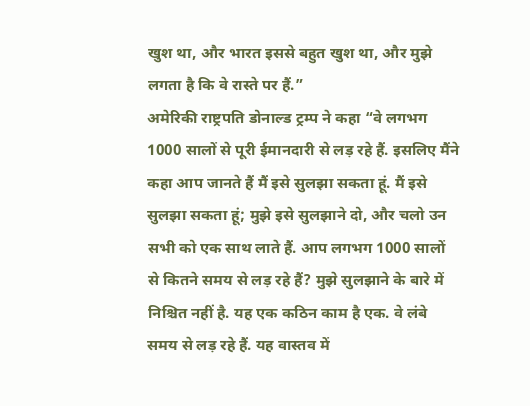खुश था, और भारत इससे बहुत खुश था, और मुझे लगता है कि वे रास्ते पर हैं.”
अमेरिकी राष्ट्रपति डोनाल्ड ट्रम्प ने कहा “वे लगभग 1000 सालों से पूरी ईमानदारी से लड़ रहे हैं. इसलिए मैंने कहा आप जानते हैं मैं इसे सुलझा सकता हूं. मैं इसे सुलझा सकता हूं; मुझे इसे सुलझाने दो, और चलो उन सभी को एक साथ लाते हैं. आप लगभग 1000 सालों से कितने समय से लड़ रहे हैं? मुझे सुलझाने के बारे में निश्चित नहीं है. यह एक कठिन काम है एक. वे लंबे समय से लड़ रहे हैं. यह वास्तव में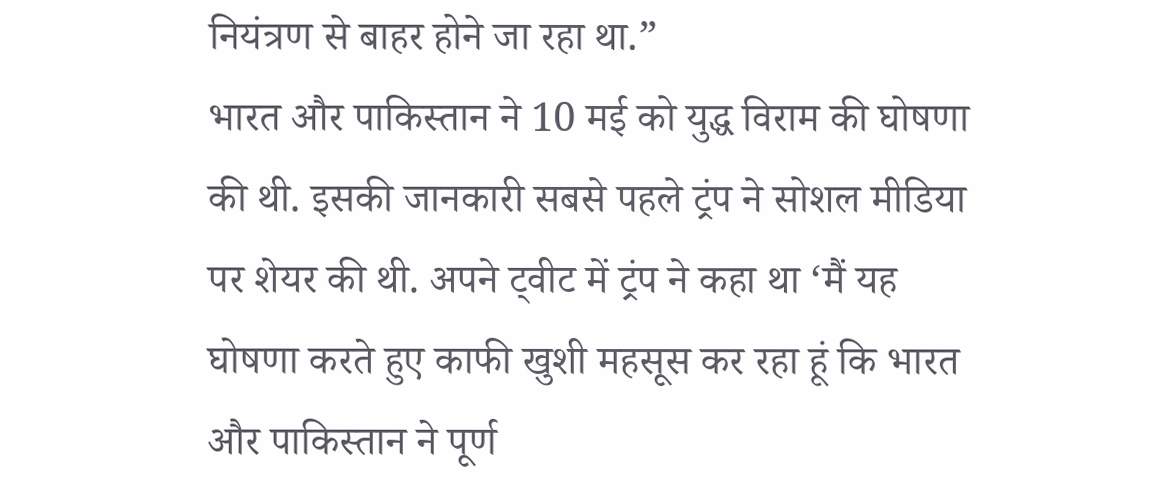नियंत्रण से बाहर होने जा रहा था.”
भारत और पाकिस्तान ने 10 मई को युद्ध विराम की घोषणा की थी. इसकी जानकारी सबसे पहले ट्रंप ने सोशल मीडिया पर शेयर की थी. अपने ट्वीट में ट्रंप ने कहा था ‘मैं यह घोषणा करते हुए काफी खुशी महसूस कर रहा हूं कि भारत और पाकिस्तान ने पूर्ण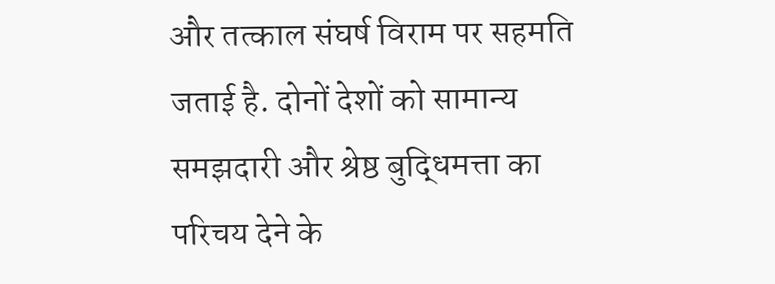और तत्काल संघर्ष विराम पर सहमति जताई है. दोनों देशों को सामान्य समझदारी और श्रेष्ठ बुद्धिमत्ता का परिचय देने के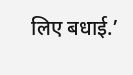लिए बधाई.’